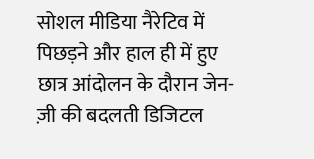सोशल मीडिया नैरेटिव में पिछड़ने और हाल ही में हुए छात्र आंदोलन के दौरान जेन-ज़ी की बदलती डिजिटल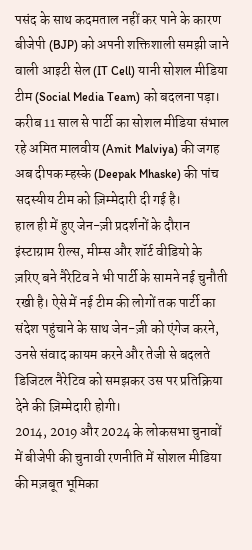पसंद के साथ कदमताल नहीं कर पाने के कारण बीजेपी (BJP) को अपनी शक्तिशाली समझी जाने वाली आइटी सेल (IT Cell) यानी सोशल मीडिया टीम (Social Media Team) को बदलना पड़ा। करीब 11 साल से पार्टी का सोशल मीडिया संभाल रहे अमित मालवीय (Amit Malviya) की जगह अब दीपक म्हस्के (Deepak Mhaske) की पांच सदस्यीय टीम को ज़िम्मेदारी दी गई है।
हाल ही में हुए जेन-ज़ी प्रदर्शनों के दौरान इंस्टाग्राम रील्स, मीम्स और शॉर्ट वीडियो के ज़रिए बने नैरेटिव ने भी पार्टी के सामने नई चुनौती रखी है। ऐसे में नई टीम की लोगों तक पार्टी का संदेश पहुंचाने के साथ जेन-ज़ी को एंगेज करने, उनसे संवाद कायम करने और तेजी से बदलते डिजिटल नैरेटिव को समझकर उस पर प्रतिक्रिया देने की ज़िम्मेदारी होगी।
2014, 2019 और 2024 के लोकसभा चुनावों में बीजेपी की चुनावी रणनीति में सोशल मीडिया की मज़बूत भूमिका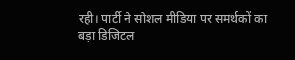रही। पार्टी ने सोशल मीडिया पर समर्थकों का बड़ा डिजिटल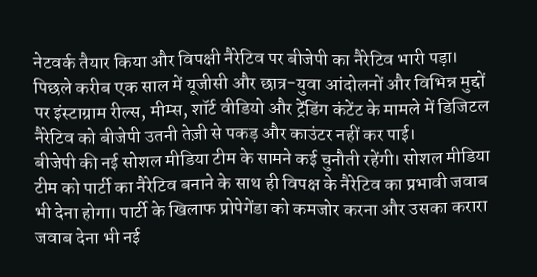नेटवर्क तैयार किया और विपक्षी नैरेटिव पर बीजेपी का नैरेटिव भारी पड़ा। पिछले करीब एक साल में यूजीसी और छात्र-युवा आंदोलनों और विभिन्न मुद्दों पर इंस्टाग्राम रील्स, मीम्स, शॉर्ट वीडियो और ट्रेंडिंग कंटेंट के मामले में डिजिटल नैरेटिव को बीजेपी उतनी तेज़ी से पकड़ और काउंटर नहीं कर पाई।
बीजेपी की नई सोशल मीडिया टीम के सामने कई चुनौती रहेंगी। सोशल मीडिया टीम को पार्टी का नैरेटिव बनाने के साथ ही विपक्ष के नैरेटिव का प्रभावी जवाब भी देना होगा। पार्टी के खिलाफ प्रोपेगेंडा को कमजोर करना और उसका करारा जवाब देना भी नई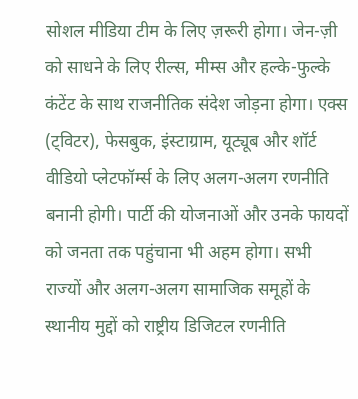सोशल मीडिया टीम के लिए ज़रूरी होगा। जेन-ज़ी को साधने के लिए रील्स, मीम्स और हल्के-फुल्के कंटेंट के साथ राजनीतिक संदेश जोड़ना होगा। एक्स (ट्विटर), फेसबुक, इंस्टाग्राम, यूट्यूब और शॉर्ट वीडियो प्लेटफॉर्म्स के लिए अलग-अलग रणनीति बनानी होगी। पार्टी की योजनाओं और उनके फायदों को जनता तक पहुंचाना भी अहम होगा। सभी राज्यों और अलग-अलग सामाजिक समूहों के स्थानीय मुद्दों को राष्ट्रीय डिजिटल रणनीति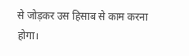से जोड़कर उस हिसाब से काम करना होगा।